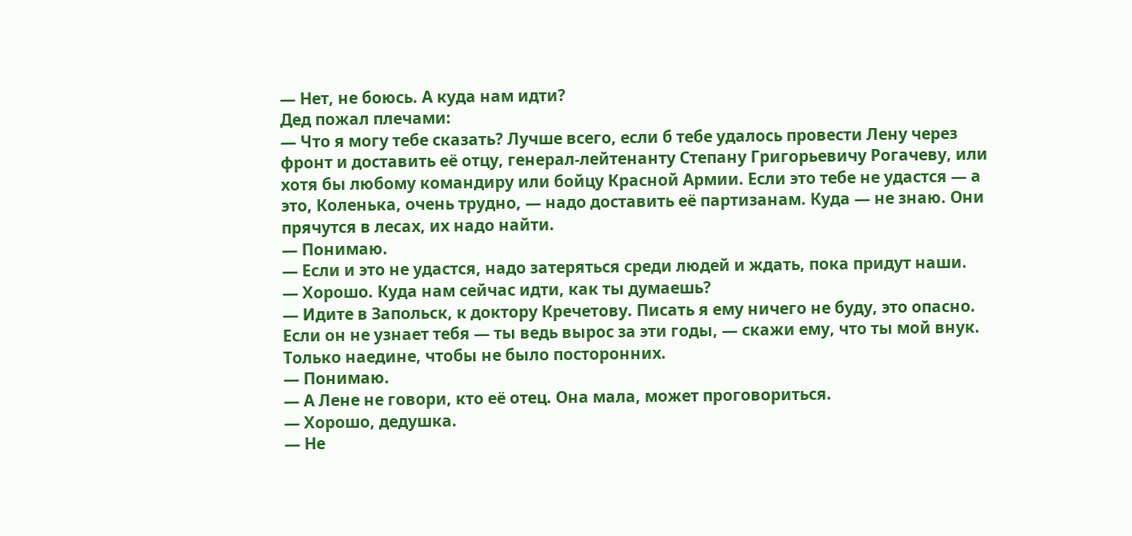— Нет, не боюсь. А куда нам идти?
Дед пожал плечами:
— Что я могу тебе сказать? Лучше всего, если б тебе удалось провести Лену через фронт и доставить её отцу, генерал-лейтенанту Степану Григорьевичу Рогачеву, или хотя бы любому командиру или бойцу Красной Армии. Если это тебе не удастся — а это, Коленька, очень трудно, — надо доставить её партизанам. Куда — не знаю. Они прячутся в лесах, их надо найти.
— Понимаю.
— Если и это не удастся, надо затеряться среди людей и ждать, пока придут наши.
— Хорошо. Куда нам сейчас идти, как ты думаешь?
— Идите в Запольск, к доктору Кречетову. Писать я ему ничего не буду, это опасно. Если он не узнает тебя — ты ведь вырос за эти годы, — скажи ему, что ты мой внук. Только наедине, чтобы не было посторонних.
— Понимаю.
— А Лене не говори, кто её отец. Она мала, может проговориться.
— Хорошо, дедушка.
— Не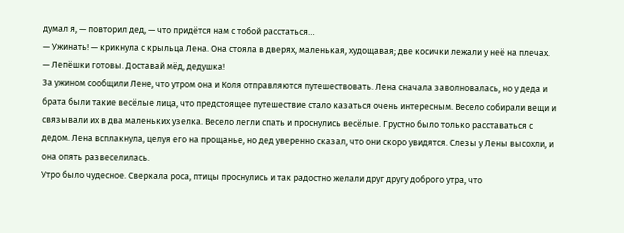думал я, — повторил дед, — что придётся нам с тобой расстаться…
— Ужинать! — крикнула с крыльца Лена. Она стояла в дверях, маленькая, худощавая; две косички лежали у неё на плечах. — Лепёшки готовы. Доставай мёд, дедушка!
За ужином сообщили Лене, что утром она и Коля отправляются путешествовать. Лена сначала заволновалась, но у деда и брата были такие весёлые лица, что предстоящее путешествие стало казаться очень интересным. Весело собирали вещи и связывали их в два маленьких узелка. Весело легли спать и проснулись весёлые. Грустно было только расставаться с дедом. Лена всплакнула, целуя его на прощанье, но дед уверенно сказал, что они скоро увидятся. Слезы у Лены высохли, и она опять развеселилась.
Утро было чудесное. Сверкала роса, птицы проснулись и так радостно желали друг другу доброго утра, что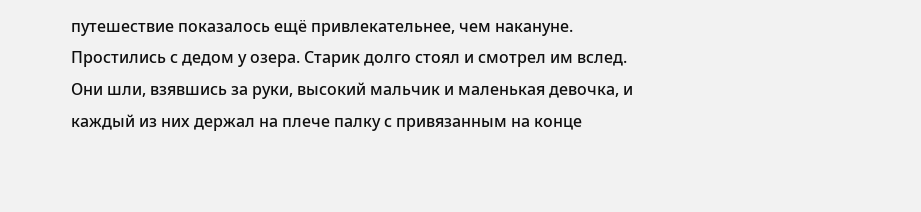путешествие показалось ещё привлекательнее, чем накануне.
Простились с дедом у озера. Старик долго стоял и смотрел им вслед. Они шли, взявшись за руки, высокий мальчик и маленькая девочка, и каждый из них держал на плече палку с привязанным на конце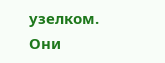узелком. Они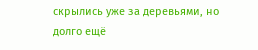скрылись уже за деревьями, но долго ещё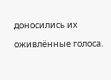доносились их оживлённые голоса.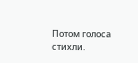Потом голоса стихли.